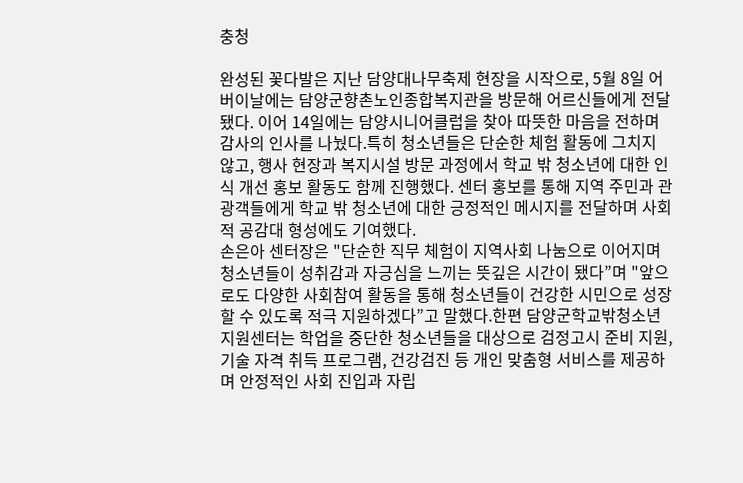충청

완성된 꽃다발은 지난 담양대나무축제 현장을 시작으로, 5월 8일 어버이날에는 담양군향촌노인종합복지관을 방문해 어르신들에게 전달됐다. 이어 14일에는 담양시니어클럽을 찾아 따뜻한 마음을 전하며 감사의 인사를 나눴다.특히 청소년들은 단순한 체험 활동에 그치지 않고, 행사 현장과 복지시설 방문 과정에서 학교 밖 청소년에 대한 인식 개선 홍보 활동도 함께 진행했다. 센터 홍보를 통해 지역 주민과 관광객들에게 학교 밖 청소년에 대한 긍정적인 메시지를 전달하며 사회적 공감대 형성에도 기여했다.
손은아 센터장은 "단순한 직무 체험이 지역사회 나눔으로 이어지며 청소년들이 성취감과 자긍심을 느끼는 뜻깊은 시간이 됐다”며 "앞으로도 다양한 사회참여 활동을 통해 청소년들이 건강한 시민으로 성장할 수 있도록 적극 지원하겠다”고 말했다.한편 담양군학교밖청소년지원센터는 학업을 중단한 청소년들을 대상으로 검정고시 준비 지원, 기술 자격 취득 프로그램, 건강검진 등 개인 맞춤형 서비스를 제공하며 안정적인 사회 진입과 자립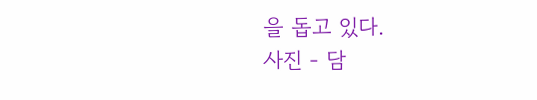을 돕고 있다.
사진 - 담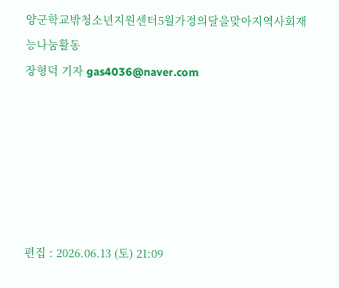양군학교밖청소년지원센터5월가정의달을맞아지역사회재능나눔활동
장형덕 기자 gas4036@naver.com






편집 : 2026.06.13 (토) 21:09